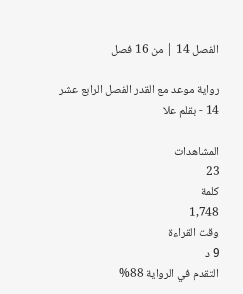الفصل 14 | من 16 فصل

رواية موعد مع القدر الفصل الرابع عشر 14 - بقلم علا

المشاهدات
23
كلمة
1,748
وقت القراءة
9 د
التقدم في الرواية 88%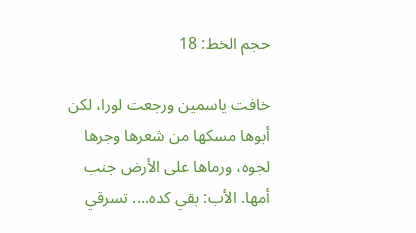حجم الخط: 18

خافت ياسمين ورجعت لورا، لكن أبوها مسكها من شعرها وجرها لجوه، ورماها على الأرض جنب أمها. الأب: بقي كده.... تسرقي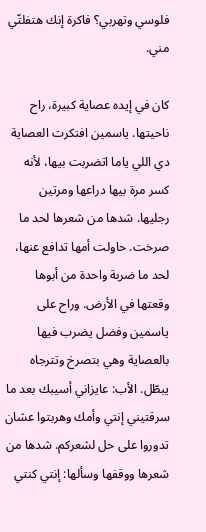فلوسي وتهربي؟ فاكرة إنك هتفلتّي مني.

كان في إيده عصاية كبيرة، راح ناحيتها. ياسمين افتكرت العصاية دي اللي ياما اتضربت بيها، لأنه كسر مرة بيها دراعها ومرتين رجليها. شدها من شعرها لحد ما صرخت. حاولت أمها تدافع عنها، لحد ما ضربة واحدة من أبوها وقعتها في الأرض. وراح على ياسمين وفضل يضرب فيها بالعصاية وهي بتصرخ وتترجاه يبطّل. الأب: عايزاني أسيبك بعد ما سرقتيني إنتي وأمك وهربتوا عشان تدوروا على حل لشعركم. شدها من شعرها ووقفها وسألها: إنتي كنتي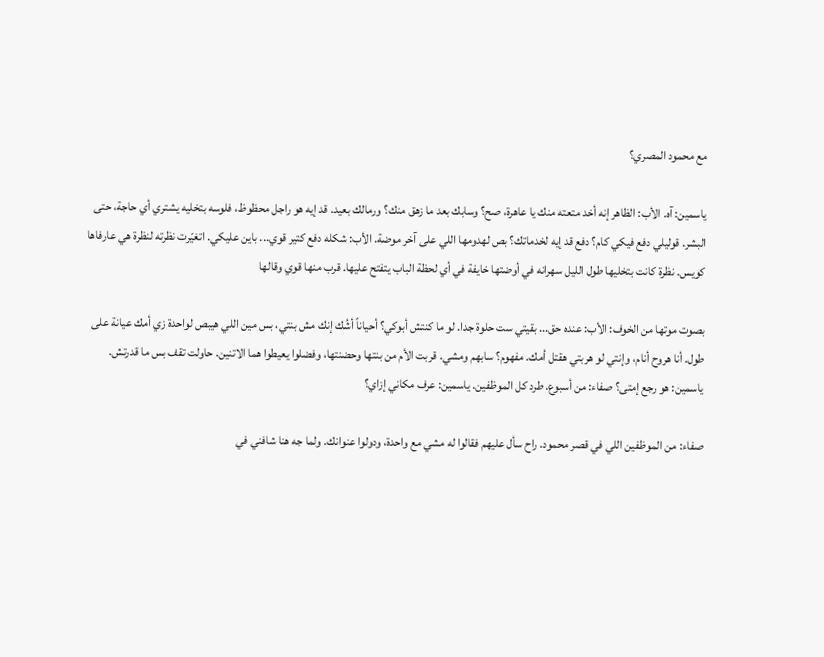مع محمود المصري؟

ياسمين: آه. الأب: الظاهر إنه أخد متعته منك يا عاهرة، صح؟ وسابك بعد ما زهق منك؟ ورمالك بعيد. قد إيه هو راجل محظوظ، فلوسه بتخليه يشتري أي حاجة، حتى البشر. قوليلي دفع فيكي كام؟ دفع قد إيه لخدماتك؟ بص لهدومها اللي على آخر موضة. الأب: شكله دفع كتير قوي... باين عليكي. اتغيّرت نظرته لنظرة هي عارفاها كويس. نظرة كانت بتخليها طول الليل سهرانه في أوضتها خايفة في أي لحظة الباب يتفتح عليها. قرب منها قوي وقالها

بصوت موتها من الخوف: الأب: عنده حق... بقيتي ست حلوة جدا. لو ما كنتش أبوكي؟ أحياناً أشُك إنك مش بنتي، بس مين اللي هيبص لواحدة زي أمك عيانة على طول. أنا هروح أنام، وإنتي لو هربتي هقتل أمك. مفهوم؟ سابهم ومشي. قربت الأم من بنتها وحضنتها، وفضلوا يعيطوا هما الاتنين. حاولت تقف بس ما قدرتش. ياسمين: هو رجع إمتى؟ صفاء: من أسبوع. طرد كل الموظفين. ياسمين: عرف مكاني إزاي؟

صفاء: من الموظفين اللي في قصر محمود. راح سأل عليهم فقالوا له مشي مع واحدة، ودولوا عنوانك. ولما جه هنا شافني في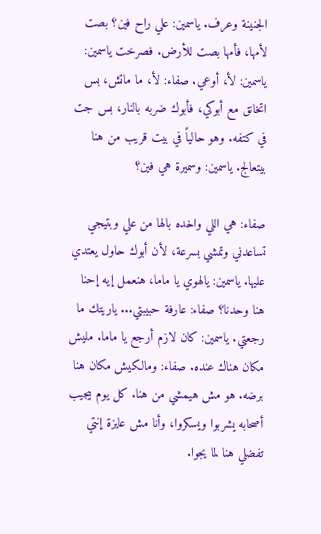الجنينة وعرف. ياسمين: علي راح فين؟ بصت لأمها، فأمها بصت للأرض. فصرخت ياسمين: ياسمين: لأ، أوعي. صفاء: لأ، ما ماتش، بس اتخانق مع أبوكي، فأبوك ضربه بالنار، بس جت في كتفه. وهو حالياً في بيت قريب من هنا بيتعالج. ياسمين: وسميرة هي فين؟

صفاء: هي اللي واخده بالها من علي وبتيجي تساعدني وتمشي بسرعة، لأن أبوك حاول يعتدي عليها. ياسمين: يالهوي يا ماما، هنعمل إيه إحنا هنا وحدنا؟ صفاء: عارفة حبيبتي... ياريتك ما رجعتي. ياسمين: كان لازم أرجع يا ماما. مليش مكان هناك عنده. صفاء: ومالكيش مكان هنا برضه. هو مش هيمشي من هنا. كل يوم بيجيب أصحابه يشربوا ويسكروا، وأنا مش عايزة إنتي تفضلي هنا لما يجوا.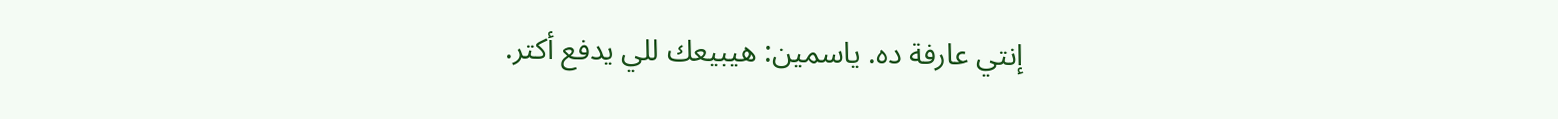إنتي عارفة ده. ياسمين: هيبيعك للي يدفع أكتر.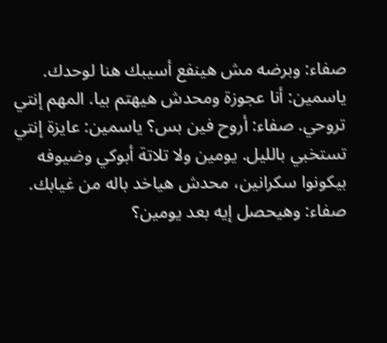صفاء: وبرضه مش هينفع أسيبك هنا لوحدك. ياسمين: أنا عجوزة ومحدش هيهتم بيا. المهم إنتي تروحي. صفاء: أروح فين بس؟ ياسمين: عايزة إنتي تستخبي بالليل. يومين ولا تلاتة أبوكي وضيوفه بيكونوا سكرانين، محدش هياخد باله من غيابك. صفاء: وهيحصل إيه بعد يومين؟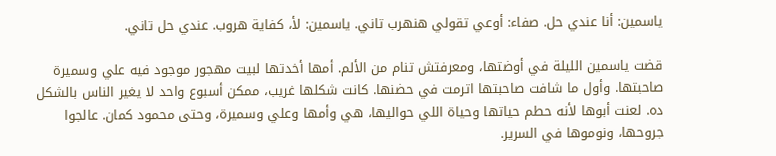ياسمين: أنا عندي حل. صفاء: أوعي تقولي هنهرب تاني. ياسمين: لأ، كفاية هروب. عندي حل تاني.

قضت ياسمين الليلة في أوضتها، ومعرفتش تنام من الألم. أمها أخدتها لبيت مهجور موجود فيه علي وسميرة صاحبتها. وأول ما شافت صاحبتها اترمت في حضنها. كانت شكلها غريب، ممكن أسبوع واحد لا يغير الناس بالشكل ده. لعنت أبوها لأنه حطم حياتها وحياة اللي حواليها، هي وأمها وعلي وسميرة، وحتى محمود كمان. عالجوا جروحها، ونوموها في السرير.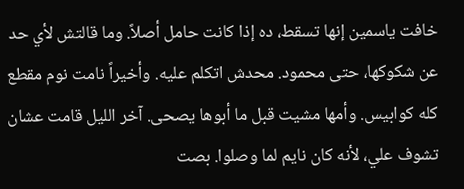خافت ياسمين إنها تسقط، ده إذا كانت حامل أصلاً. وما قالتش لأي حد عن شكوكها، حتى محمود. محدش اتكلم عليه. وأخيراً نامت نوم مقطع كله كوابيس. وأمها مشيت قبل ما أبوها يصحى. آخر الليل قامت عشان تشوف علي، لأنه كان نايم لما وصلوا. بصت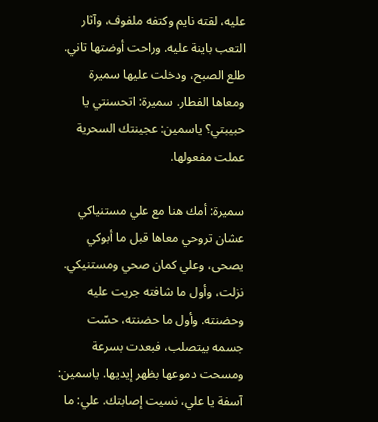عليه، لقته نايم وكتفه ملفوف، وآثار التعب باينة عليه. وراحت أوضتها تاني. طلع الصبح، ودخلت عليها سميرة ومعاها الفطار. سميرة: اتحسنتي يا حبيبتي؟ ياسمين: عجينتك السحرية عملت مفعولها.

سميرة: أمك هنا مع علي مستنياكي عشان تروحي معاها قبل ما أبوكي يصحى، وعلي كمان صحي ومستنيكي. نزلت، وأول ما شافته جريت عليه وحضنته. وأول ما حضنته، حسّت جسمه بيتصلب، فبعدت بسرعة ومسحت دموعها بظهر إيديها. ياسمين: آسفة يا علي، نسيت إصابتك. علي: ما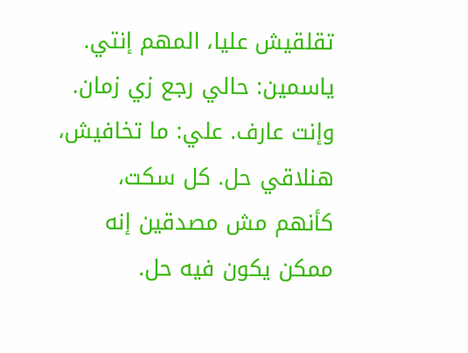تقلقيش عليا، المهم إنتي. ياسمين: حالي رجع زي زمان. وإنت عارف. علي: ما تخافيش، هنلاقي حل. كل سكت، كأنهم مش مصدقين إنه ممكن يكون فيه حل.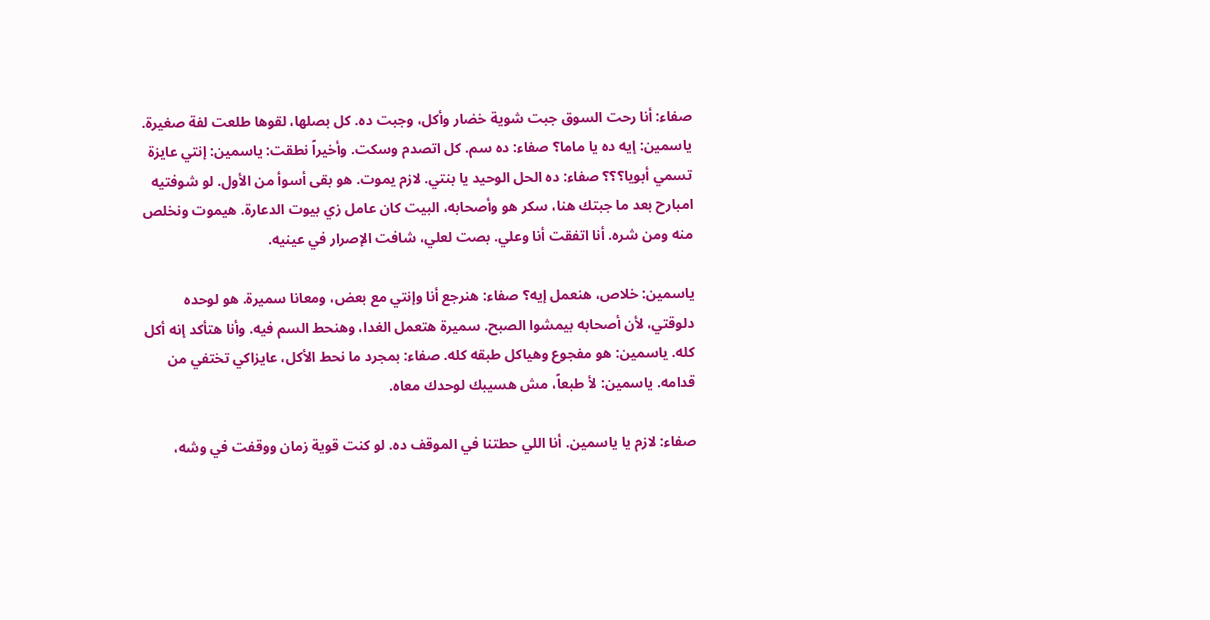صفاء: أنا رحت السوق جبت شوية خضار وأكل، وجبت ده. كل بصلها، لقوها طلعت لفة صغيرة. ياسمين: إيه ده يا ماما؟ صفاء: ده سم. كل اتصدم وسكت. وأخيراً نطقت: ياسمين: إنتي عايزة تسمي أبويا؟؟؟ صفاء: ده الحل الوحيد يا بنتي. لازم يموت. هو بقى أسوأ من الأول. لو شوفتيه امبارح بعد ما جبتك هنا، سكر هو وأصحابه، البيت كان عامل زي بيوت الدعارة. هيموت ونخلص منه ومن شره. أنا اتفقت أنا وعلي. بصت لعلي، شافت الإصرار في عينيه.

ياسمين: خلاص، هنعمل إيه؟ صفاء: هنرجع أنا وإنتي مع بعض، ومعانا سميرة. هو لوحده دلوقتي، لأن أصحابه بيمشوا الصبح. سميرة هتعمل الغدا، وهنحط السم فيه. وأنا هتأكد إنه أكل كله. ياسمين: هو مفجوع وهياكل طبقه كله. صفاء: بمجرد ما نحط الأكل، عايزاكي تختفي من قدامه. ياسمين: لأ طبعاً، مش هسيبك لوحدك معاه.

صفاء: لازم يا ياسمين. أنا اللي حطتنا في الموقف ده. لو كنت قوية زمان ووقفت في وشه،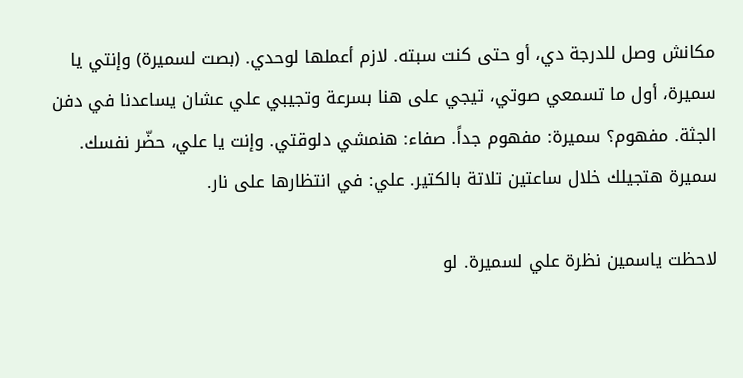مكانش وصل للدرجة دي، أو حتى كنت سبته. لازم أعملها لوحدي. (بصت لسميرة) وإنتي يا سميرة، أول ما تسمعي صوتي، تيجي على هنا بسرعة وتجيبي علي عشان يساعدنا في دفن الجثة. مفهوم؟ سميرة: مفهوم جداً. صفاء: هنمشي دلوقتي. وإنت يا علي، حضّر نفسك. سميرة هتجيلك خلال ساعتين تلاتة بالكتير. علي: في انتظارها على نار.

لاحظت ياسمين نظرة علي لسميرة. لو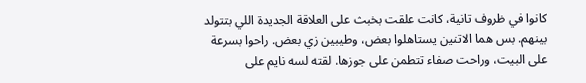كانوا في ظروف تانية، كانت علقت بخبث على العلاقة الجديدة اللي بتتولد بينهم. بس هما الاتنين يستاهلوا بعض، وطيبين زي بعض. راحوا بسرعة على البيت، وراحت صفاء تتطمن على جوزها. لقته لسه نايم على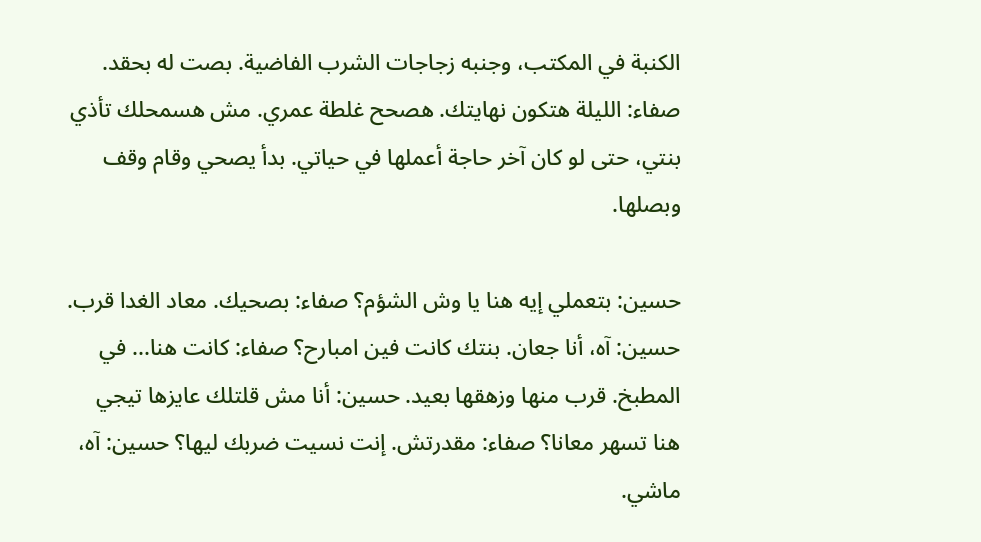الكنبة في المكتب، وجنبه زجاجات الشرب الفاضية. بصت له بحقد. صفاء: الليلة هتكون نهايتك. هصحح غلطة عمري. مش هسمحلك تأذي بنتي، حتى لو كان آخر حاجة أعملها في حياتي. بدأ يصحي وقام وقف وبصلها.

حسين: بتعملي إيه هنا يا وش الشؤم؟ صفاء: بصحيك. معاد الغدا قرب. حسين: آه، أنا جعان. بنتك كانت فين امبارح؟ صفاء: كانت هنا... في المطبخ. قرب منها وزهقها بعيد. حسين: أنا مش قلتلك عايزها تيجي هنا تسهر معانا؟ صفاء: مقدرتش. إنت نسيت ضربك ليها؟ حسين: آه، ماشي.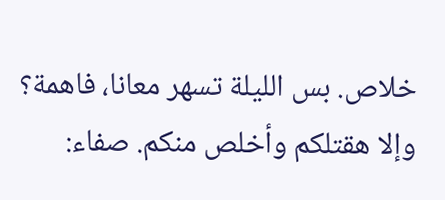خلاص. بس الليلة تسهر معانا، فاهمة؟ وإلا هقتلكم وأخلص منكم. صفاء: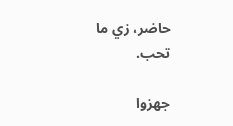حاضر، زي ما تحب.

جهزوا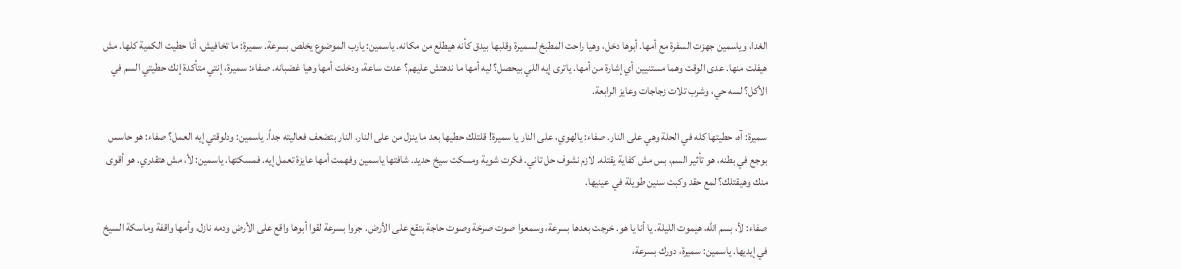الغدا، وياسمين جهزت السفرة مع أمها. أبوها دخل، وهيا راحت المطبخ لسميرة وقلبها بيدق كأنه هيطلع من مكانه. ياسمين: يارب الموضوع يخلص بسرعة. سميرة: ما تخافيش، أنا حطيت الكمية كلها. مش هيفلت منها. عدى الوقت وهما مستنيين أي إشارة من أمها. ياترى إيه اللي بيحصل؟ ليه أمها ما ندهتش عليهم؟ عدت ساعة، ودخلت أمها وهيا غضبانه. صفاء: سميرة، إنتي متأكدة إنك حطيتي السم في الأكل؟ لسه حي، وشرب تلات زجاجات وعايز الرابعة.

سميرة: آه، حطيتها كله في الحلة وهي على النار. صفاء: يالهوي، على النار يا سميرة! قلتلك حطيها بعد ما ينزل من على النار. النار بتضعف فعاليته جداً. ياسمين: ودلوقتي إيه العمل؟ صفاء: هو حاسس بوجع في بطنه، هو تأثير السم، بس مش كفاية يقتله. لازم نشوف حل تاني. فكرت شوية ومسكت سيخ حديد. شافتها ياسمين وفهمت أمها عايزة تعمل إيه. فمسكتها. ياسمين: لأ، مش هتقدري. هو أقوى منك وهيقتلك؟ لمع حقد وكبت سنين طويلة في عينيها.

صفاء: لأ، بسم الله، هيموت الليلة. يا أنا يا هو. خرجت بعدها بسرعة، وسمعوا صوت صرخة وصوت حاجة بتقع على الأرض. جروا بسرعة لقوا أبوها واقع على الأرض ودمه نازل، وأمها واقفة وماسكة السيخ في إيديها. ياسمين: سميرة، دورك بسرعة،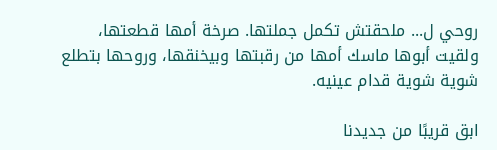روحي ل... ملحقتش تكمل جملتها. صرخة أمها قطعتها، ولقيت أبوها ماسك أمها من رقبتها وبيخنقها، وروحها بتطلع شوية شوية قدام عينيه.

ابق قريبًا من جديدنا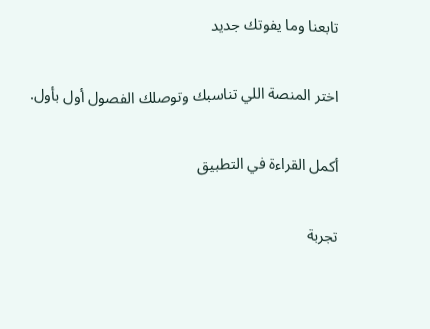تابعنا وما يفوتك جديد

اختر المنصة اللي تناسبك وتوصلك الفصول أول بأول.

أكمل القراءة في التطبيق

تجربة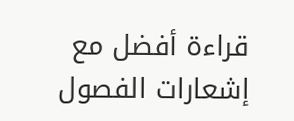قراءة أفضل مع إشعارات الفصول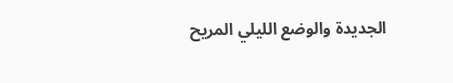الجديدة والوضع الليلي المريح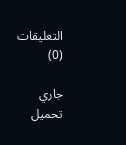التعليقات (0)

جاري تحميل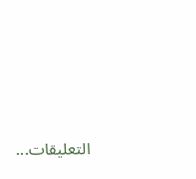التعليقات...